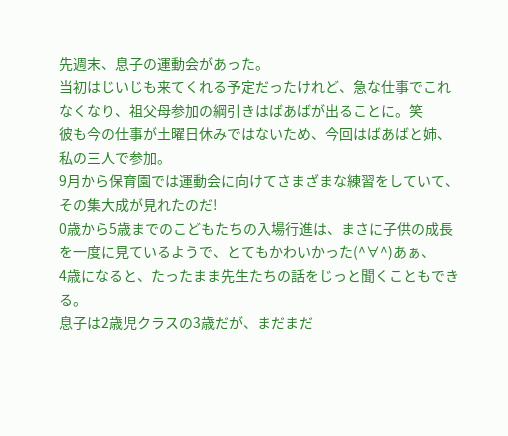先週末、息子の運動会があった。
当初はじいじも来てくれる予定だったけれど、急な仕事でこれなくなり、祖父母参加の綱引きはばあばが出ることに。笑
彼も今の仕事が土曜日休みではないため、今回はばあばと姉、私の三人で参加。
9月から保育園では運動会に向けてさまざまな練習をしていて、その集大成が見れたのだ!
0歳から5歳までのこどもたちの入場行進は、まさに子供の成長を一度に見ているようで、とてもかわいかった(^∀^)あぁ、
4歳になると、たったまま先生たちの話をじっと聞くこともできる。
息子は2歳児クラスの3歳だが、まだまだ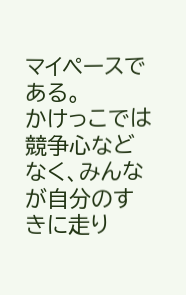マイペースである。
かけっこでは競争心などなく、みんなが自分のすきに走り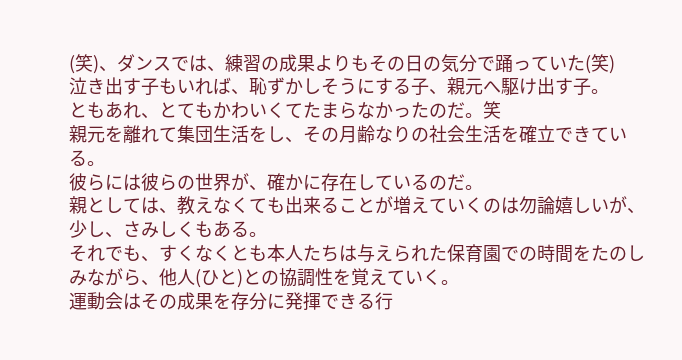(笑)、ダンスでは、練習の成果よりもその日の気分で踊っていた(笑)
泣き出す子もいれば、恥ずかしそうにする子、親元へ駆け出す子。
ともあれ、とてもかわいくてたまらなかったのだ。笑
親元を離れて集団生活をし、その月齢なりの社会生活を確立できている。
彼らには彼らの世界が、確かに存在しているのだ。
親としては、教えなくても出来ることが増えていくのは勿論嬉しいが、少し、さみしくもある。
それでも、すくなくとも本人たちは与えられた保育園での時間をたのしみながら、他人(ひと)との協調性を覚えていく。
運動会はその成果を存分に発揮できる行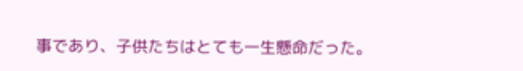事であり、子供たちはとても一生懸命だった。